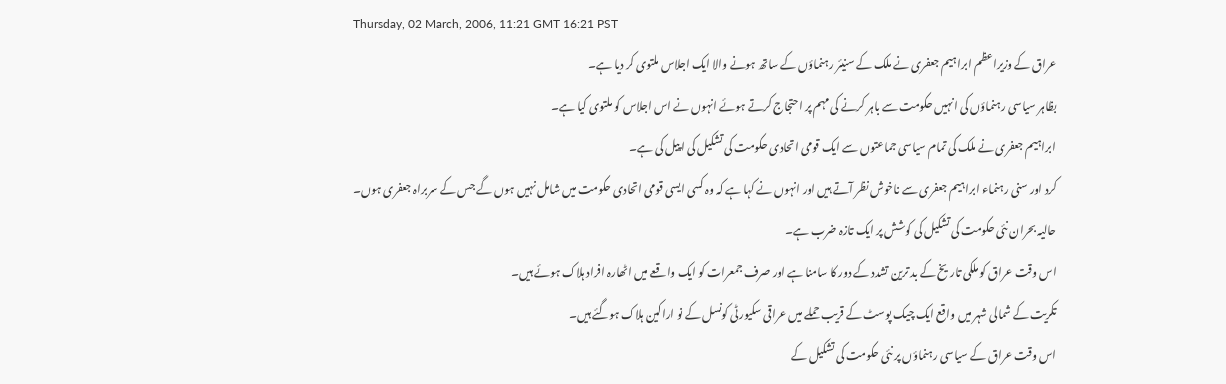Thursday, 02 March, 2006, 11:21 GMT 16:21 PST
عراق کے وزیراعظم ابراہیم جعفری نے ملک کے سنیئر رہنماؤں کے ساتھ ہونے والا ایک اجلاس ملتوی کر دیا ہے۔
بظاہر سیاسی رہنماؤں کی انہیں حکومت سے باہر کرنے کی مہم پر احتجاج کرتے ہوئے انہوں نے اس اجلاس کو ملتوی کیا ہے۔
ابراہیم جعفری نے ملک کی تمام سیاسی جماعتوں سے ایک قومی اتحادی حکومت کی تشکیل کی اپیل کی ہے۔
کرد اور سنی رہنماء ابراہیم جعفری سے ناخوش نظر آتے ہیں اور انہوں نے کہا ہے کہ وہ کسی ایسی قومی اتحادی حکومت میں شامل نہیں ہوں گے جس کے سربراہ جعفری ہوں۔
حالیہ بحران نئی حکومت کی تشکیل کی کوشش پر ایک تازہ ضرب ہے۔
اس وقت عراق کو ملکی تاریخ کے بد ترین تشدد کے دور کا سامنا ہے اور صرف جمعرات کو ایک واقعے میں اٹھارہ افراد ہلاک ہوئے ہیں۔
تکریت کے شمالی شہر میں واقع ایک چیک پوسٹ کے قریب حملے میں عراقی سکیورٹی کونسل کے نو اراکین ہلاک ہوگئے ہیں۔
اس وقت عراق کے سیاسی رہنماؤں پر نئی حکومت کی تشکیل کے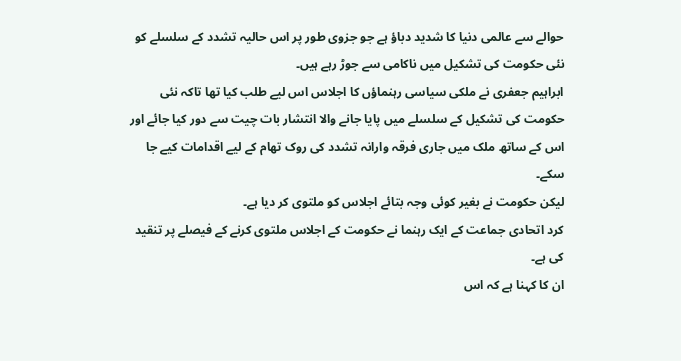حوالے سے عالمی دنیا کا شدید دباؤ ہے جو جزوی طور پر اس حالیہ تشدد کے سلسلے کو نئی حکومت کی تشکیل میں ناکامی سے جوڑ رہے ہیں۔
ابراہیم جعفری نے ملکی سیاسی رہنماؤں کا اجلاس اس لیے طلب کیا تھا تاکہ نئی حکومت کی تشکیل کے سلسلے میں پایا جانے والا انتشار بات چیت سے دور کیا جائے اور اس کے ساتھ ملک میں جاری فرقہ وارانہ تشدد کی روک تھام کے لیے اقدامات کیے جا سکے۔
لیکن حکومت نے بغیر کوئی وجہ بتائے اجلاس کو ملتوی کر دیا ہے۔
کرد اتحادی جماعت کے ایک رہنما نے حکومت کے اجلاس ملتوی کرنے کے فیصلے پر تنقید کی ہے۔
ان کا کہنا ہے کہ اس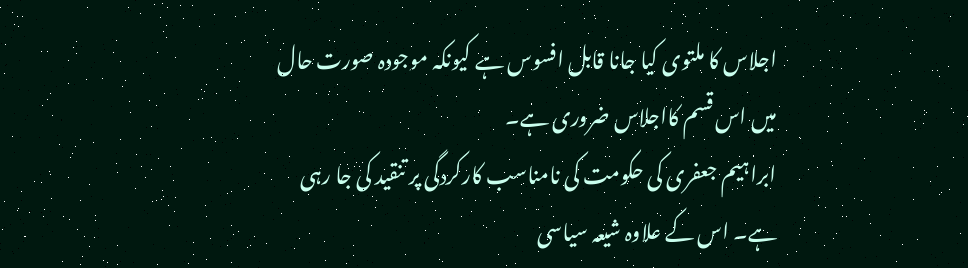اجلاس کا ملتوی کیا جانا قابل افسوس ہے کیونکہ موجودہ صورت حال میں اس قسم کااجلاس ضروری ہے۔
ابراہیم جعفری کی حکومت کی نامناسب کارکردگی پر تنقید کی جا رہی ہے۔ اس کے علاوہ شیعہ سیاسی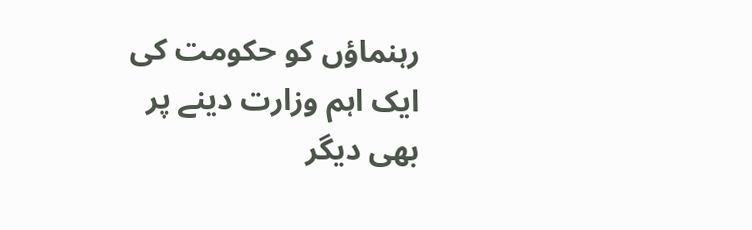رہنماؤں کو حکومت کی ایک اہم وزارت دینے پر بھی دیگر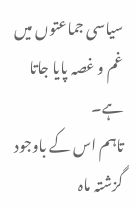سیاسی جماعتوں میں غم و غصہ پایا جاتا ہے۔
تاہم اس کے باوجود گزشتہ ماہ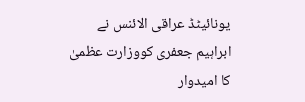یونائیٹڈ عراقی الائنس نے ابراہیم جعفری کووزارت عظمیٰ کا امیدوار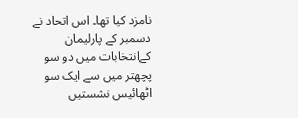نامزد کیا تھا۔ اس اتحاد نے دسمبر کے پارلیمان کےانتخابات میں دو سو پچھتر میں سے ایک سو اٹھائیس نشستیں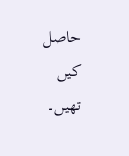حاصل کیں تھیں۔